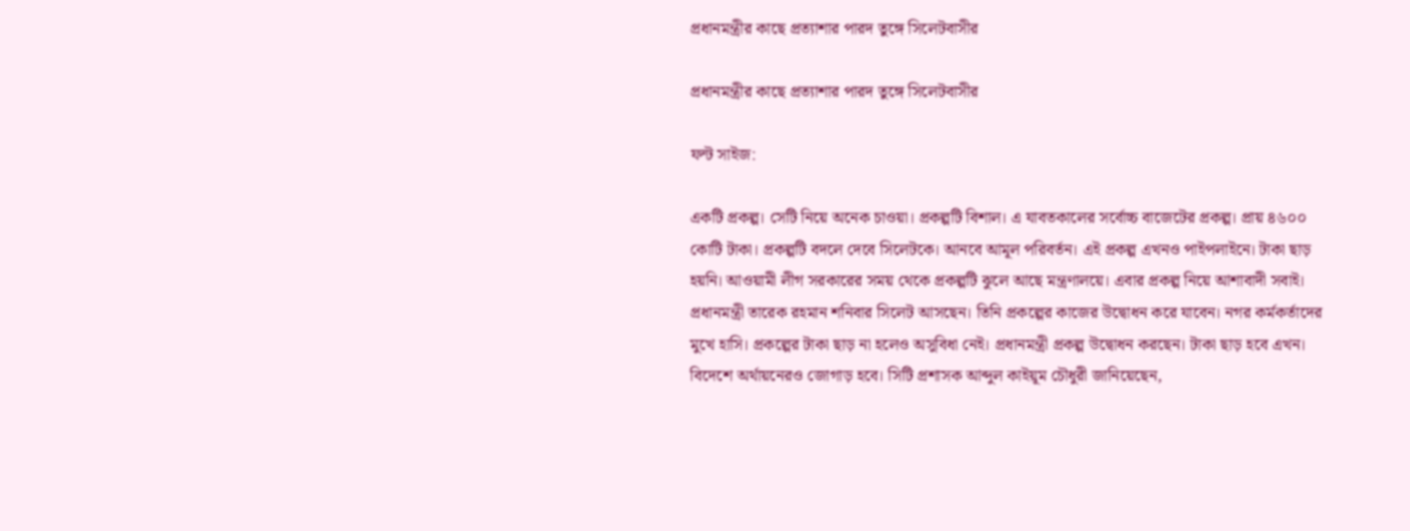প্রধানমন্ত্রীর কাছে প্রত্যাশার পারদ তুঙ্গে সিলেটবাসীর

প্রধানমন্ত্রীর কাছে প্রত্যাশার পারদ তুঙ্গে সিলেটবাসীর

ফন্ট সাইজ:

একটি প্রকল্প। সেটি নিয়ে অনেক চাওয়া। প্রকল্পটি বিশাল। এ যাবতকালের সর্বোচ্চ বাজেটের প্রকল্প। প্রায় ৪৬০০ কোটি টাকা। প্রকল্পটি বদলে দেবে সিলেটকে। আনবে আমূল পরিবর্তন। এই প্রকল্প এখনও পাইপলাইনে। টাকা ছাড় হয়নি। আওয়ামী লীগ সরকারের সময় থেকে প্রকল্পটি ঝুলে আছে মন্ত্রণালয়ে। এবার প্রকল্প নিয়ে আশাবাদী সবাই। প্রধানমন্ত্রী তারেক রহমান শনিবার সিলেট আসছেন। তিনি প্রকল্পের কাজের উদ্বোধন করে যাবেন। নগর কর্মকর্তাদের মুখে হাসি। প্রকল্পের টাকা ছাড় না হলেও অসুবিধা নেই। প্রধানমন্ত্রী প্রকল্প উদ্বোধন করছেন। টাকা ছাড় হবে এখন। বিদেশে অর্থায়নেরও জোগাড় হবে। সিটি প্রশাসক আব্দুল কাইয়ূম চৌধুরী জানিয়েছেন,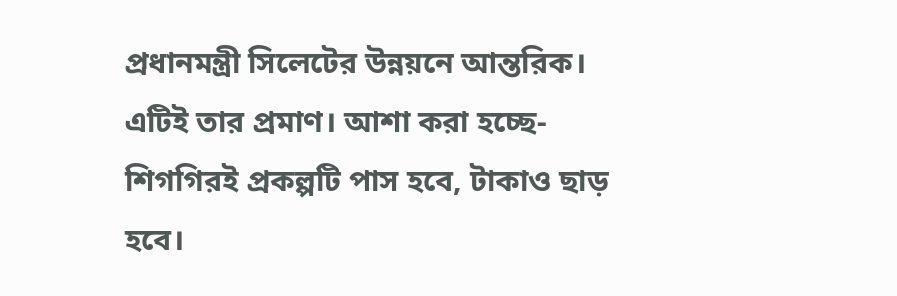প্রধানমন্ত্রী সিলেটের উন্নয়নে আন্তরিক। এটিই তার প্রমাণ। আশা করা হচ্ছে- শিগগিরই প্রকল্পটি পাস হবে, টাকাও ছাড় হবে।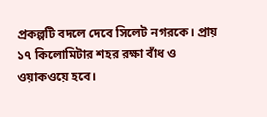প্রকল্পটি বদলে দেবে সিলেট নগরকে। প্রায় ১৭ কিলোমিটার শহর রক্ষা বাঁধ ও ওয়াকওয়ে হবে।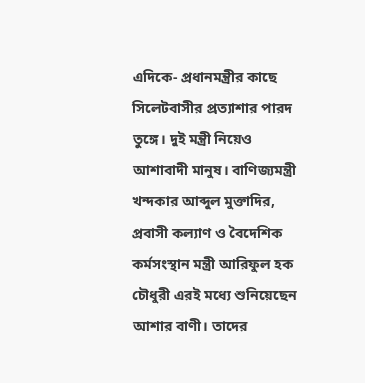এদিকে- প্রধানমন্ত্রীর কাছে সিলেটবাসীর প্রত্যাশার পারদ তুঙ্গে। দুই মন্ত্রী নিয়েও আশাবাদী মানুষ। বাণিজ্যমন্ত্রী খন্দকার আব্দুল মুক্তাদির, প্রবাসী কল্যাণ ও বৈদেশিক কর্মসংস্থান মন্ত্রী আরিফুল হক চৌধুরী এরই মধ্যে শুনিয়েছেন আশার বাণী। তাদের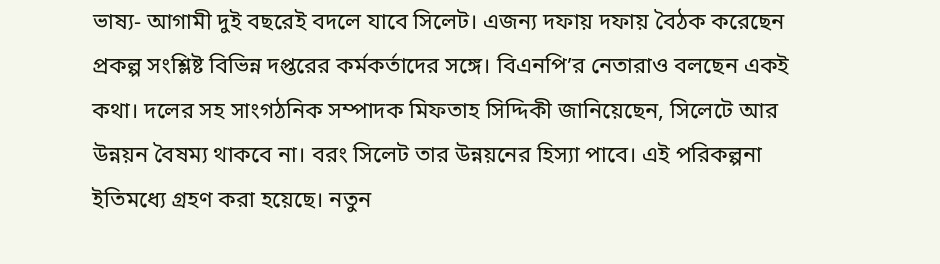ভাষ্য- আগামী দুই বছরেই বদলে যাবে সিলেট। এজন্য দফায় দফায় বৈঠক করেছেন প্রকল্প সংশ্লিষ্ট বিভিন্ন দপ্তরের কর্মকর্তাদের সঙ্গে। বিএনপি’র নেতারাও বলছেন একই কথা। দলের সহ সাংগঠনিক সম্পাদক মিফতাহ সিদ্দিকী জানিয়েছেন, সিলেটে আর উন্নয়ন বৈষম্য থাকবে না। বরং সিলেট তার উন্নয়নের হিস্যা পাবে। এই পরিকল্পনা ইতিমধ্যে গ্রহণ করা হয়েছে। নতুন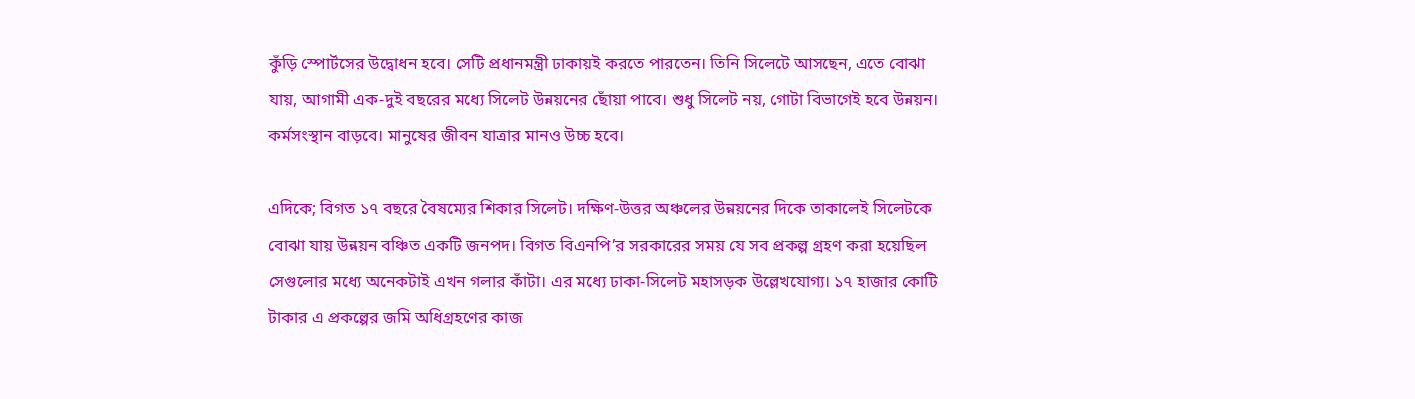কুঁড়ি স্পোর্টসের উদ্বোধন হবে। সেটি প্রধানমন্ত্রী ঢাকায়ই করতে পারতেন। তিনি সিলেটে আসছেন, এতে বোঝা যায়, আগামী এক-দুই বছরের মধ্যে সিলেট উন্নয়নের ছোঁয়া পাবে। শুধু সিলেট নয়, গোটা বিভাগেই হবে উন্নয়ন। কর্মসংস্থান বাড়বে। মানুষের জীবন যাত্রার মানও উচ্চ হবে।

এদিকে; বিগত ১৭ বছরে বৈষম্যের শিকার সিলেট। দক্ষিণ-উত্তর অঞ্চলের উন্নয়নের দিকে তাকালেই সিলেটকে বোঝা যায় উন্নয়ন বঞ্চিত একটি জনপদ। বিগত বিএনপি’র সরকারের সময় যে সব প্রকল্প গ্রহণ করা হয়েছিল সেগুলোর মধ্যে অনেকটাই এখন গলার কাঁটা। এর মধ্যে ঢাকা-সিলেট মহাসড়ক উল্লেখযোগ্য। ১৭ হাজার কোটি টাকার এ প্রকল্পের জমি অধিগ্রহণের কাজ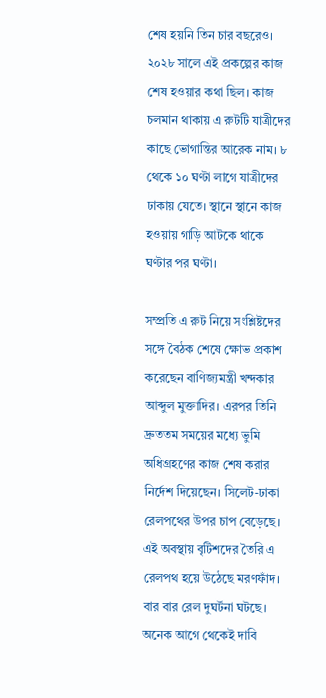শেষ হয়নি তিন চার বছরেও। ২০২৮ সালে এই প্রকল্পের কাজ শেষ হওয়ার কথা ছিল। কাজ চলমান থাকায় এ রুটটি যাত্রীদের কাছে ভোগান্তির আরেক নাম। ৮ থেকে ১০ ঘণ্টা লাগে যাত্রীদের ঢাকায় যেতে। স্থানে স্থানে কাজ হওয়ায় গাড়ি আটকে থাকে ঘণ্টার পর ঘণ্টা।

সম্প্রতি এ রুট নিয়ে সংশ্লিষ্টদের সঙ্গে বৈঠক শেষে ক্ষোভ প্রকাশ করেছেন বাণিজ্যমন্ত্রী খন্দকার আব্দুল মুক্তাদির। এরপর তিনি দ্রুততম সময়ের মধ্যে ভুমি অধিগ্রহণের কাজ শেষ করার নির্দেশ দিয়েছেন। সিলেট-ঢাকা রেলপথের উপর চাপ বেড়েছে। এই অবস্থায় বৃটিশদের তৈরি এ রেলপথ হয়ে উঠেছে মরণফাঁদ। বার বার রেল দুঘর্টনা ঘটছে। অনেক আগে থেকেই দাবি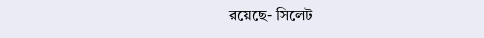রয়েছে- সিলেট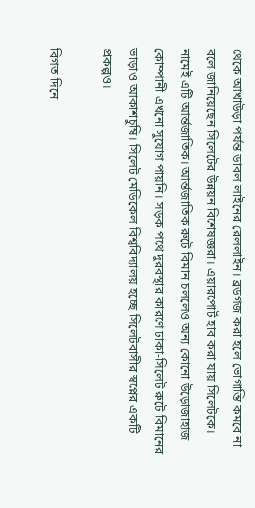থেকে আখাউড়া পর্যন্ত ডাবল লাইনের রেললাইন। ব্রডগজ করা হলে ভোগান্তি কমবে না বলে জানিয়েছেন সিলেটের উন্নয়ন বিশেষজ্ঞরা। এয়ারপোর্ট হাব করা যায় সিলেটকে। নামেই এটি আর্ন্তজাতিক। আর্ন্তজাতিক রুটে বিমান চললেও অন্য কোনো উড়োজাহাজ কোম্পানী এখনো সুযোগ পায়নি। সড়ক পথে দুরবস্থার কারণে ঢাকা-সিলেট রুটে বিমানের ভাড়াও আকাশচুম্বি। সিলেট মেডিকেল বিশ্ববিদ্যালয় হচ্ছে সিলেটবাসীর স্বপ্নের একটি প্রকল্পও।

বিগত দিনে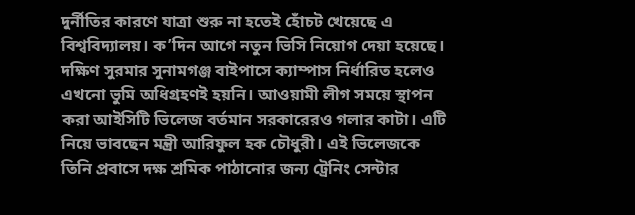দুর্নীতির কারণে যাত্রা শুরু না হতেই হোঁচট খেয়েছে এ বিশ্ববিদ্যালয়। ক’দিন আগে নতুন ভিসি নিয়োগ দেয়া হয়েছে। দক্ষিণ সুরমার সুনামগঞ্জ বাইপাসে ক্যাম্পাস নির্ধারিত হলেও এখনো ভুমি অধিগ্রহণই হয়নি। আওয়ামী লীগ সময়ে স্থাপন করা আইসিটি ভিলেজ বর্তমান সরকারেরও গলার কাটা। এটি নিয়ে ভাবছেন মন্ত্রী আরিফুল হক চৌধুরী। এই ভিলেজকে তিনি প্রবাসে দক্ষ শ্রমিক পাঠানোর জন্য ট্রেনিং সেন্টার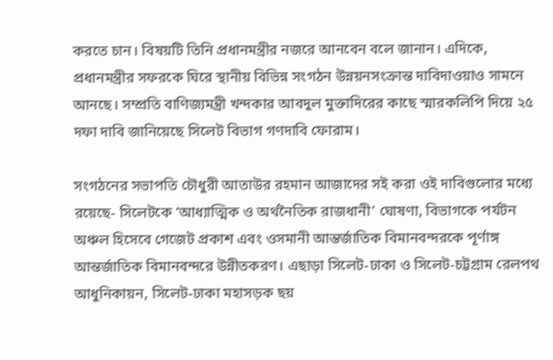করতে চান। বিষয়টি তিনি প্রধানমন্ত্রীর নজরে আনবেন বলে জানান। এদিকে, প্রধানমন্ত্রীর সফরকে ঘিরে স্থানীয় বিভিন্ন সংগঠন উন্নয়নসংক্রান্ত দাবিদাওয়াও সামনে আনছে। সম্প্রতি বাণিজ্যমন্ত্রী খন্দকার আবদুল মুক্তাদিরের কাছে স্মারকলিপি দিয়ে ২৫ দফা দাবি জানিয়েছে সিলেট বিভাগ গণদাবি ফোরাম।

সংগঠনের সভাপতি চৌধুরী আতাউর রহমান আজাদের সই করা ওই দাবিগুলোর মধ্যে রয়েছে- সিলেটকে ‘আধ্যাত্মিক ও অর্থনৈতিক রাজধানী’ ঘোষণা, বিভাগকে পর্যটন অঞ্চল হিসেবে গেজেট প্রকাশ এবং ওসমানী আন্তর্জাতিক বিমানবন্দরকে পূর্ণাঙ্গ আন্তর্জাতিক বিমানবন্দরে উন্নীতকরণ। এছাড়া সিলেট-ঢাকা ও সিলেট-চট্টগ্রাম রেলপথ আধুনিকায়ন, সিলেট-ঢাকা মহাসড়ক ছয়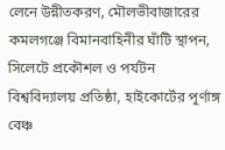লেনে উন্নীতকরণ, মৌলভীবাজারের কমলগঞ্জে বিমানবাহিনীর ঘাঁটি স্থাপন, সিলেটে প্রকৌশল ও পর্যটন বিশ্ববিদ্যালয় প্রতিষ্ঠা, হাইকোর্টের পূর্ণাঙ্গ বেঞ্চ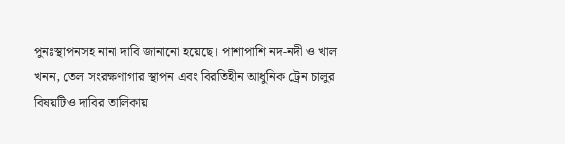পুনঃস্থাপনসহ নানা দাবি জানানো হয়েছে। পাশাপাশি নদ-নদী ও খাল খনন, তেল সংরক্ষণাগার স্থাপন এবং বিরতিহীন আধুনিক ট্রেন চালুর বিষয়টিও দাবির তালিকায়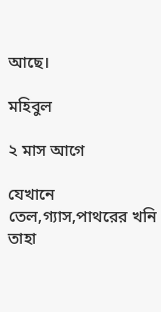আছে।

মহিবুল

২ মাস আগে

যেখানে তেল,গ্যাস,পাথরের খনি তাহা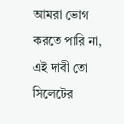আমরা ভোগ করতে পারি না, এই দাবী তো সিলেটের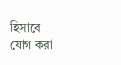হিসাবে যোগ করা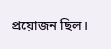প্রয়োজন ছিল।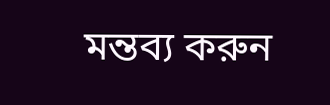মন্তব্য করুন